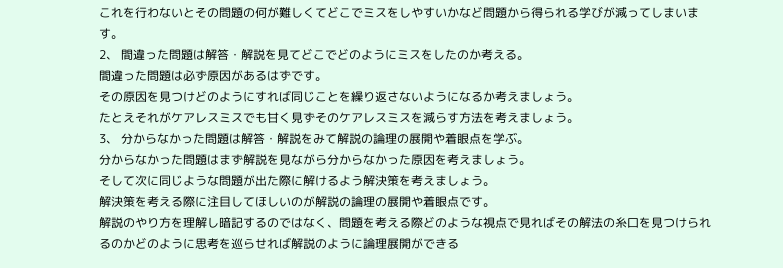これを行わないとその問題の何が難しくてどこでミスをしやすいかなど問題から得られる学びが減ってしまいます。
2、 間違った問題は解答・解説を見てどこでどのようにミスをしたのか考える。
間違った問題は必ず原因があるはずです。
その原因を見つけどのようにすれば同じことを繰り返さないようになるか考えましょう。
たとえそれがケアレスミスでも甘く見ずそのケアレスミスを減らす方法を考えましょう。
3、 分からなかった問題は解答・解説をみて解説の論理の展開や着眼点を学ぶ。
分からなかった問題はまず解説を見ながら分からなかった原因を考えましょう。
そして次に同じような問題が出た際に解けるよう解決策を考えましょう。
解決策を考える際に注目してほしいのが解説の論理の展開や着眼点です。
解説のやり方を理解し暗記するのではなく、問題を考える際どのような視点で見ればその解法の糸口を見つけられるのかどのように思考を巡らせれば解説のように論理展開ができる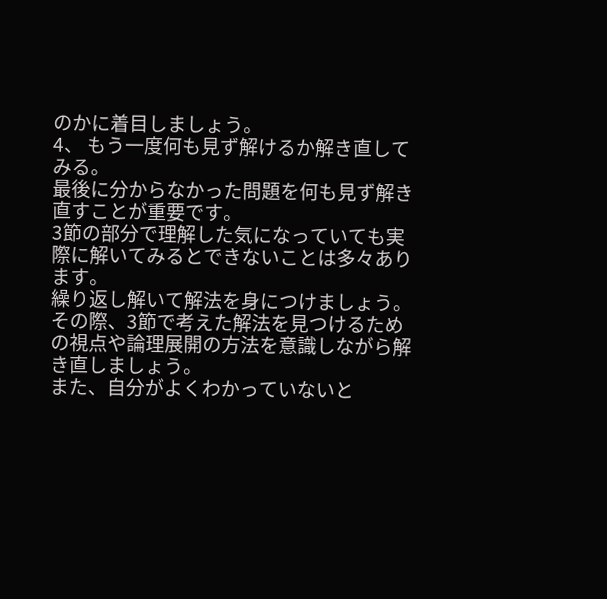のかに着目しましょう。
4、 もう一度何も見ず解けるか解き直してみる。
最後に分からなかった問題を何も見ず解き直すことが重要です。
3節の部分で理解した気になっていても実際に解いてみるとできないことは多々あります。
繰り返し解いて解法を身につけましょう。
その際、3節で考えた解法を見つけるための視点や論理展開の方法を意識しながら解き直しましょう。
また、自分がよくわかっていないと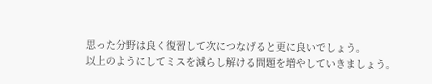思った分野は良く復習して次につなげると更に良いでしょう。
以上のようにしてミスを減らし解ける問題を増やしていきましょう。